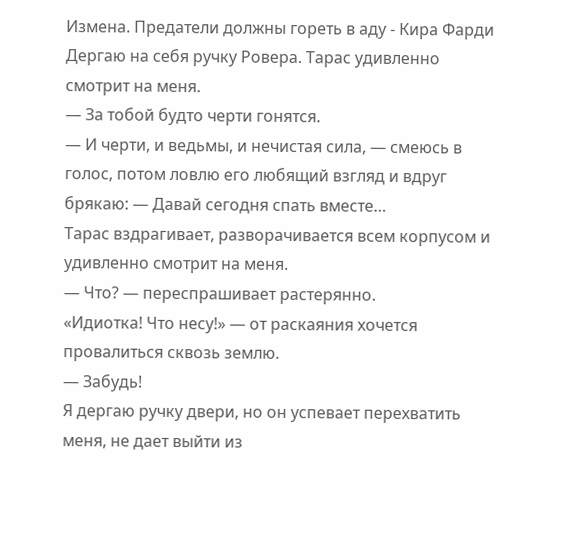Измена. Предатели должны гореть в аду - Кира Фарди
Дергаю на себя ручку Ровера. Тарас удивленно смотрит на меня.
— За тобой будто черти гонятся.
— И черти, и ведьмы, и нечистая сила, — смеюсь в голос, потом ловлю его любящий взгляд и вдруг брякаю: — Давай сегодня спать вместе…
Тарас вздрагивает, разворачивается всем корпусом и удивленно смотрит на меня.
— Что? — переспрашивает растерянно.
«Идиотка! Что несу!» — от раскаяния хочется провалиться сквозь землю.
— Забудь!
Я дергаю ручку двери, но он успевает перехватить меня, не дает выйти из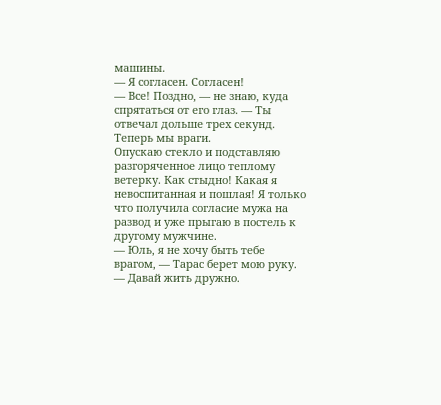машины.
— Я согласен. Согласен!
— Все! Поздно, — не знаю, куда спрятаться от его глаз. — Ты отвечал дольше трех секунд. Теперь мы враги.
Опускаю стекло и подставляю разгоряченное лицо теплому ветерку. Как стыдно! Какая я невоспитанная и пошлая! Я только что получила согласие мужа на развод и уже прыгаю в постель к другому мужчине.
— Юль, я не хочу быть тебе врагом, — Тарас берет мою руку. — Давай жить дружно.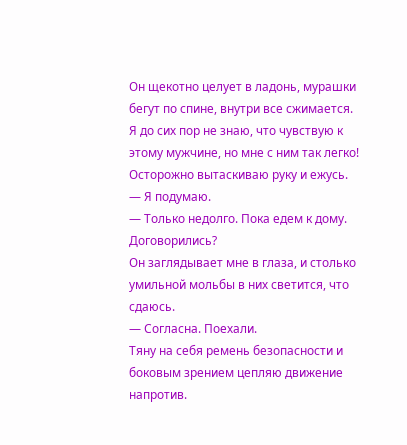Он щекотно целует в ладонь, мурашки бегут по спине, внутри все сжимается. Я до сих пор не знаю, что чувствую к этому мужчине, но мне с ним так легко!
Осторожно вытаскиваю руку и ежусь.
— Я подумаю.
— Только недолго. Пока едем к дому. Договорились?
Он заглядывает мне в глаза, и столько умильной мольбы в них светится, что сдаюсь.
— Согласна. Поехали.
Тяну на себя ремень безопасности и боковым зрением цепляю движение напротив.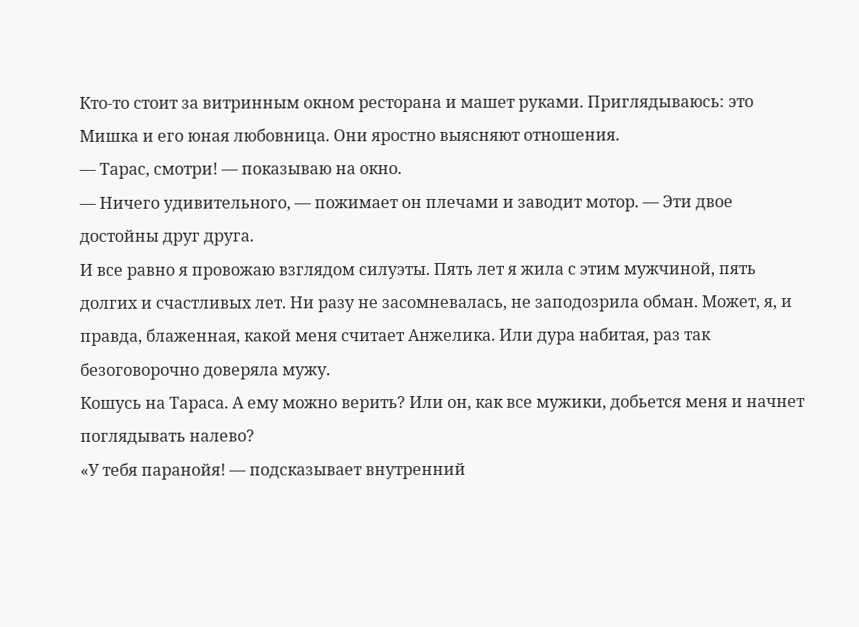Кто-то стоит за витринным окном ресторана и машет руками. Приглядываюсь: это Мишка и его юная любовница. Они яростно выясняют отношения.
— Тарас, смотри! — показываю на окно.
— Ничего удивительного, — пожимает он плечами и заводит мотор. — Эти двое достойны друг друга.
И все равно я провожаю взглядом силуэты. Пять лет я жила с этим мужчиной, пять долгих и счастливых лет. Ни разу не засомневалась, не заподозрила обман. Может, я, и правда, блаженная, какой меня считает Анжелика. Или дура набитая, раз так безоговорочно доверяла мужу.
Кошусь на Тараса. А ему можно верить? Или он, как все мужики, добьется меня и начнет поглядывать налево?
«У тебя паранойя! — подсказывает внутренний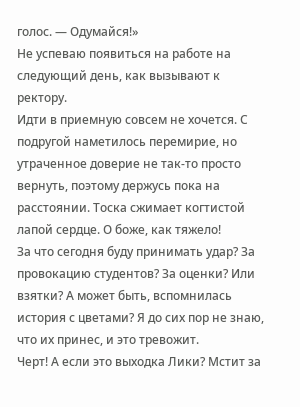голос. — Одумайся!»
Не успеваю появиться на работе на следующий день, как вызывают к ректору.
Идти в приемную совсем не хочется. С подругой наметилось перемирие, но утраченное доверие не так-то просто вернуть, поэтому держусь пока на расстоянии. Тоска сжимает когтистой лапой сердце. О боже, как тяжело!
За что сегодня буду принимать удар? За провокацию студентов? За оценки? Или взятки? А может быть, вспомнилась история с цветами? Я до сих пор не знаю, что их принес, и это тревожит.
Черт! А если это выходка Лики? Мстит за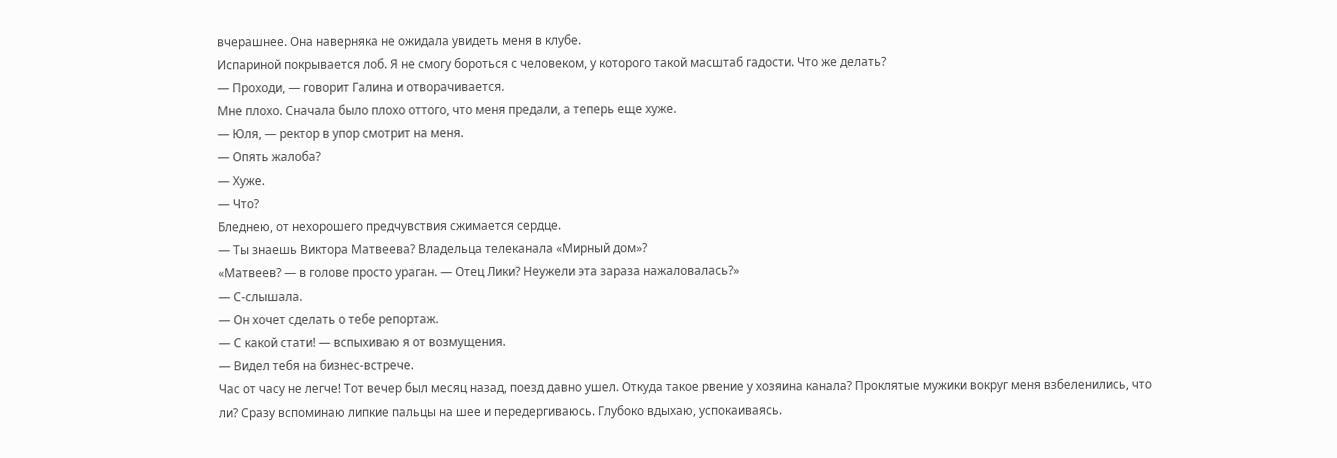вчерашнее. Она наверняка не ожидала увидеть меня в клубе.
Испариной покрывается лоб. Я не смогу бороться с человеком, у которого такой масштаб гадости. Что же делать?
— Проходи, — говорит Галина и отворачивается.
Мне плохо. Сначала было плохо оттого, что меня предали, а теперь еще хуже.
— Юля, — ректор в упор смотрит на меня.
— Опять жалоба?
— Хуже.
— Что?
Бледнею, от нехорошего предчувствия сжимается сердце.
— Ты знаешь Виктора Матвеева? Владельца телеканала «Мирный дом»?
«Матвеев? — в голове просто ураган. — Отец Лики? Неужели эта зараза нажаловалась?»
— С-слышала.
— Он хочет сделать о тебе репортаж.
— С какой стати! — вспыхиваю я от возмущения.
— Видел тебя на бизнес-встрече.
Час от часу не легче! Тот вечер был месяц назад, поезд давно ушел. Откуда такое рвение у хозяина канала? Проклятые мужики вокруг меня взбеленились, что ли? Сразу вспоминаю липкие пальцы на шее и передергиваюсь. Глубоко вдыхаю, успокаиваясь.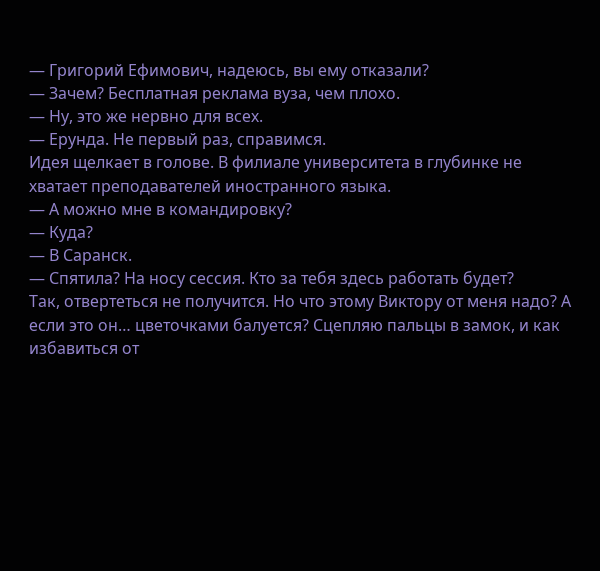— Григорий Ефимович, надеюсь, вы ему отказали?
— Зачем? Бесплатная реклама вуза, чем плохо.
— Ну, это же нервно для всех.
— Ерунда. Не первый раз, справимся.
Идея щелкает в голове. В филиале университета в глубинке не хватает преподавателей иностранного языка.
— А можно мне в командировку?
— Куда?
— В Саранск.
— Спятила? На носу сессия. Кто за тебя здесь работать будет?
Так, отвертеться не получится. Но что этому Виктору от меня надо? А если это он… цветочками балуется? Сцепляю пальцы в замок, и как избавиться от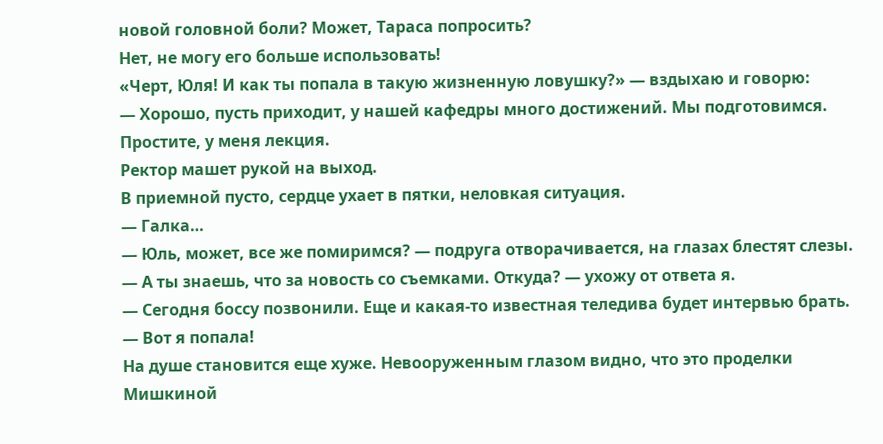новой головной боли? Может, Тараса попросить?
Нет, не могу его больше использовать!
«Черт, Юля! И как ты попала в такую жизненную ловушку?» — вздыхаю и говорю:
— Хорошо, пусть приходит, у нашей кафедры много достижений. Мы подготовимся. Простите, у меня лекция.
Ректор машет рукой на выход.
В приемной пусто, сердце ухает в пятки, неловкая ситуация.
— Галка…
— Юль, может, все же помиримся? — подруга отворачивается, на глазах блестят слезы.
— А ты знаешь, что за новость со съемками. Откуда? — ухожу от ответа я.
— Сегодня боссу позвонили. Еще и какая-то известная теледива будет интервью брать.
— Вот я попала!
На душе становится еще хуже. Невооруженным глазом видно, что это проделки Мишкиной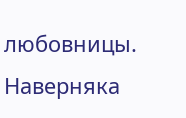любовницы. Наверняка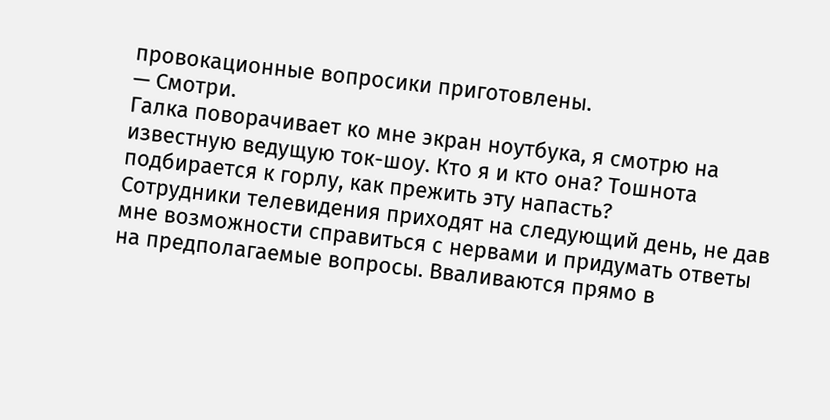провокационные вопросики приготовлены.
— Смотри.
Галка поворачивает ко мне экран ноутбука, я смотрю на известную ведущую ток-шоу. Кто я и кто она? Тошнота подбирается к горлу, как прежить эту напасть?
Сотрудники телевидения приходят на следующий день, не дав мне возможности справиться с нервами и придумать ответы на предполагаемые вопросы. Вваливаются прямо в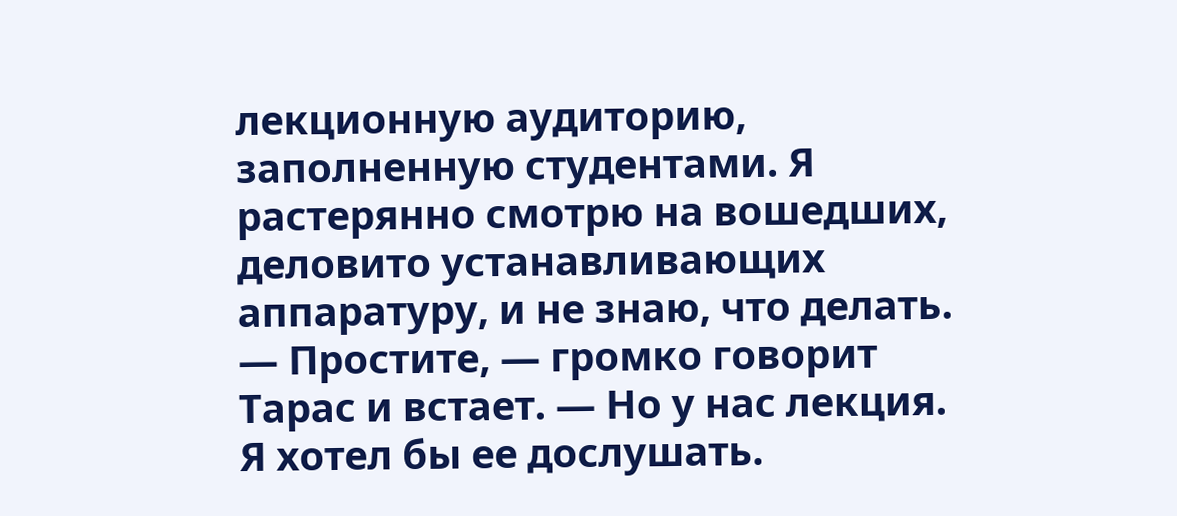лекционную аудиторию, заполненную студентами. Я растерянно смотрю на вошедших, деловито устанавливающих аппаратуру, и не знаю, что делать.
— Простите, — громко говорит Тарас и встает. — Но у нас лекция. Я хотел бы ее дослушать.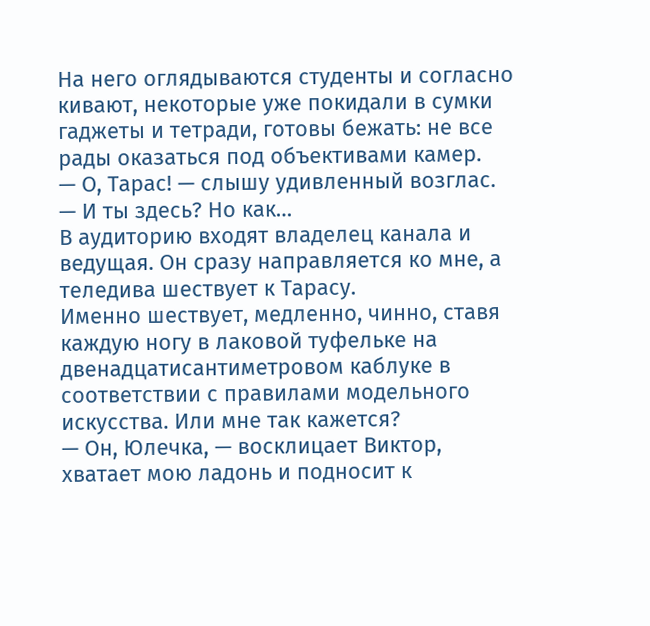На него оглядываются студенты и согласно кивают, некоторые уже покидали в сумки гаджеты и тетради, готовы бежать: не все рады оказаться под объективами камер.
— О, Тарас! — слышу удивленный возглас. — И ты здесь? Но как…
В аудиторию входят владелец канала и ведущая. Он сразу направляется ко мне, а теледива шествует к Тарасу.
Именно шествует, медленно, чинно, ставя каждую ногу в лаковой туфельке на двенадцатисантиметровом каблуке в соответствии с правилами модельного искусства. Или мне так кажется?
— Он, Юлечка, — восклицает Виктор, хватает мою ладонь и подносит к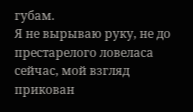губам.
Я не вырываю руку, не до престарелого ловеласа сейчас, мой взгляд прикован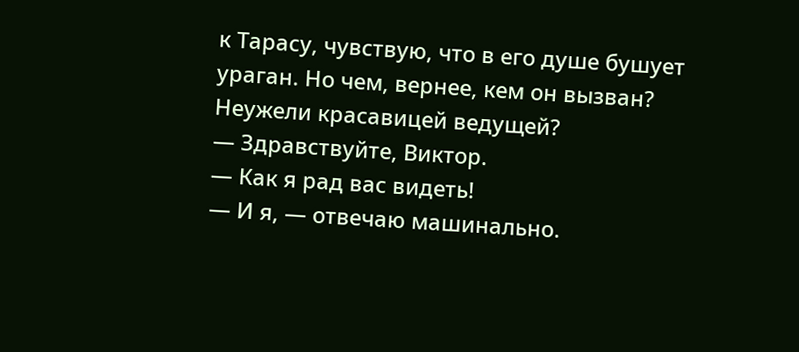к Тарасу, чувствую, что в его душе бушует ураган. Но чем, вернее, кем он вызван? Неужели красавицей ведущей?
— Здравствуйте, Виктор.
— Как я рад вас видеть!
— И я, — отвечаю машинально.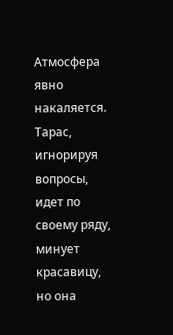Атмосфера явно накаляется. Тарас, игнорируя вопросы, идет по своему ряду, минует красавицу, но она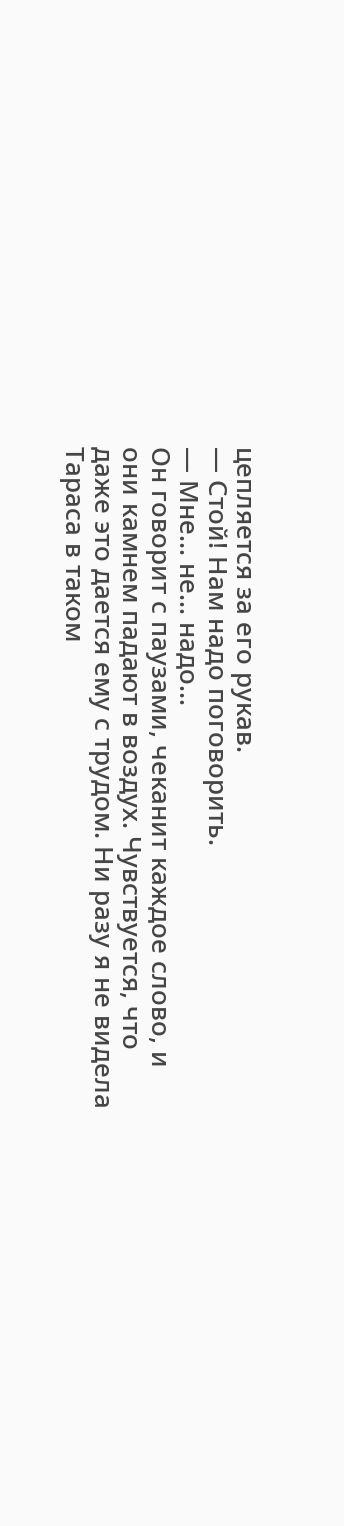цепляется за его рукав.
— Стой! Нам надо поговорить.
— Мне… не… надо…
Он говорит с паузами, чеканит каждое слово, и они камнем падают в воздух. Чувствуется, что даже это дается ему с трудом. Ни разу я не видела Тараса в таком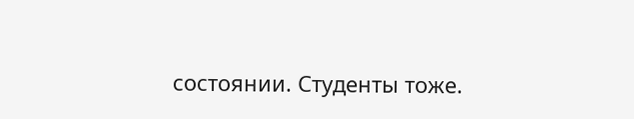состоянии. Студенты тоже.